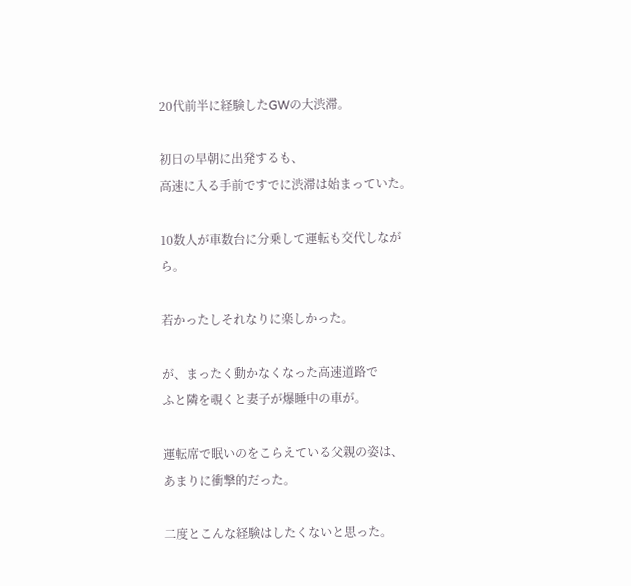20代前半に経験したGWの大渋滞。

初日の早朝に出発するも、
高速に入る手前ですでに渋滞は始まっていた。

10数人が車数台に分乗して運転も交代しながら。

若かったしそれなりに楽しかった。

が、まったく動かなくなった高速道路で
ふと隣を覗くと妻子が爆睡中の車が。

運転席で眠いのをこらえている父親の姿は、
あまりに衝撃的だった。

二度とこんな経験はしたくないと思った。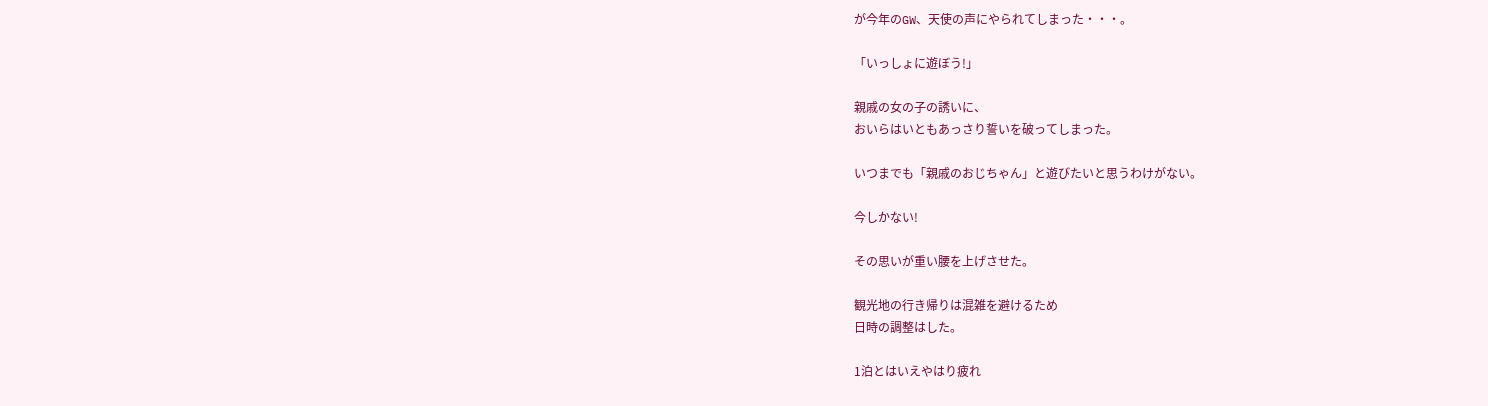が今年のGW、天使の声にやられてしまった・・・。

「いっしょに遊ぼう!」

親戚の女の子の誘いに、
おいらはいともあっさり誓いを破ってしまった。

いつまでも「親戚のおじちゃん」と遊びたいと思うわけがない。

今しかない!

その思いが重い腰を上げさせた。

観光地の行き帰りは混雑を避けるため
日時の調整はした。

1泊とはいえやはり疲れ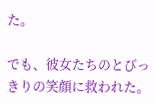た。

でも、彼女たちのとびっきりの笑顔に救われた。